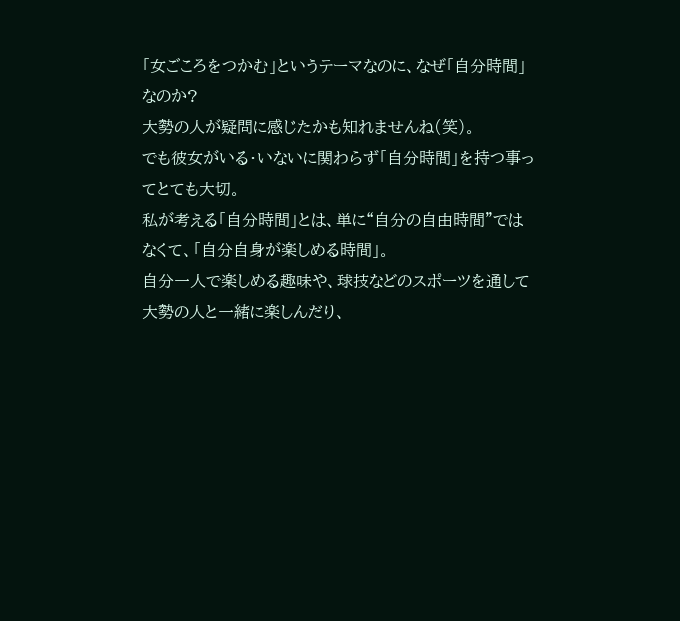「女ごころをつかむ」というテーマなのに、なぜ「自分時間」なのか?
大勢の人が疑問に感じたかも知れませんね(笑)。
でも彼女がいる・いないに関わらず「自分時間」を持つ事ってとても大切。
私が考える「自分時間」とは、単に“自分の自由時間”ではなくて、「自分自身が楽しめる時間」。
自分一人で楽しめる趣味や、球技などのスポーツを通して大勢の人と一緒に楽しんだり、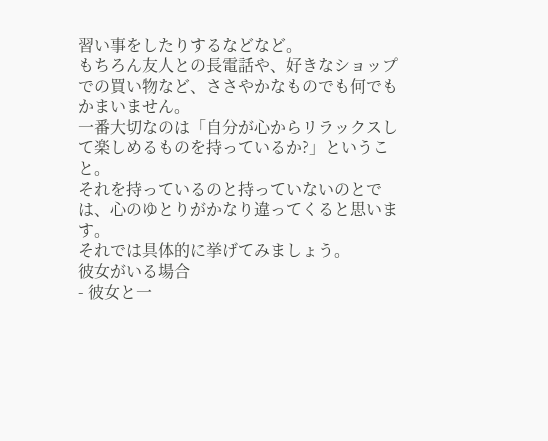習い事をしたりするなどなど。
もちろん友人との長電話や、好きなショップでの買い物など、ささやかなものでも何でもかまいません。
一番大切なのは「自分が心からリラックスして楽しめるものを持っているか?」ということ。
それを持っているのと持っていないのとでは、心のゆとりがかなり違ってくると思います。
それでは具体的に挙げてみましょう。
彼女がいる場合
- 彼女と一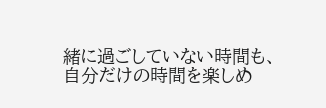緒に過ごしていない時間も、自分だけの時間を楽しめ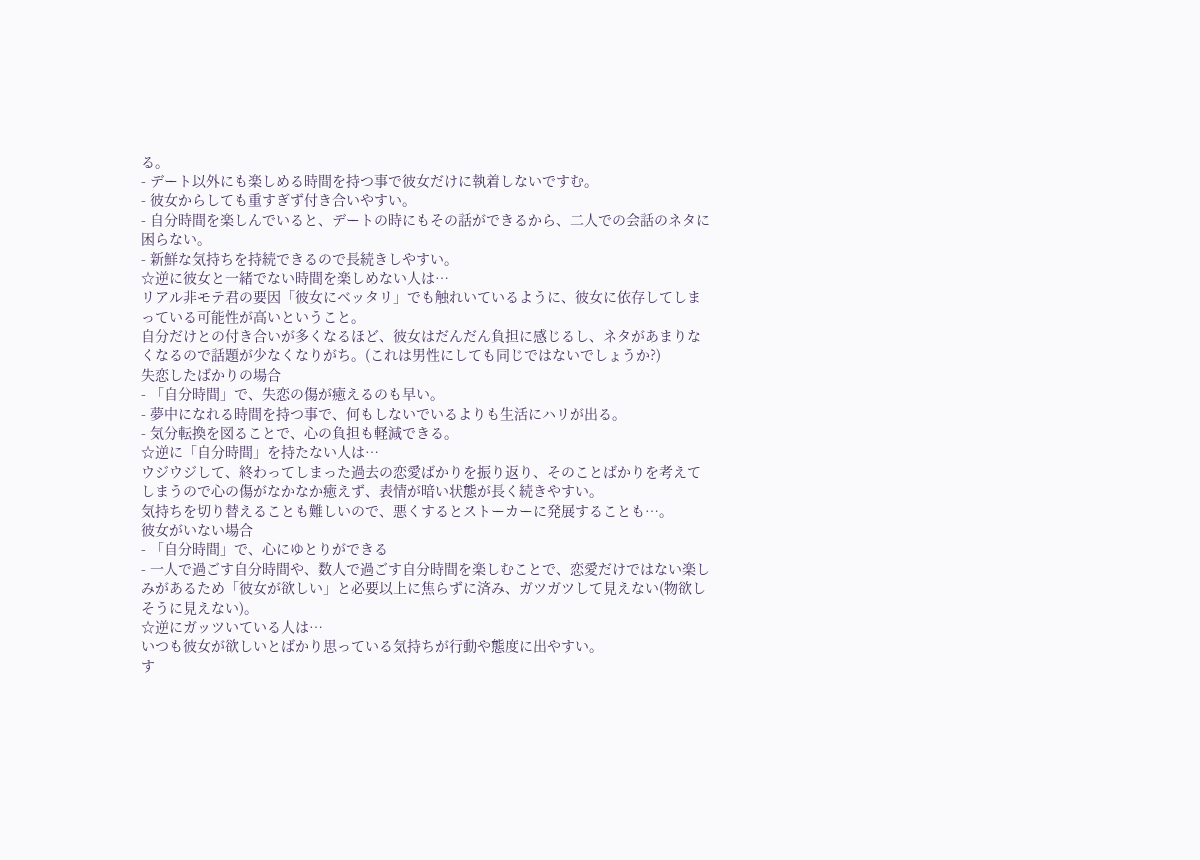る。
- デート以外にも楽しめる時間を持つ事で彼女だけに執着しないですむ。
- 彼女からしても重すぎず付き合いやすい。
- 自分時間を楽しんでいると、デートの時にもその話ができるから、二人での会話のネタに困らない。
- 新鮮な気持ちを持続できるので長続きしやすい。
☆逆に彼女と一緒でない時間を楽しめない人は…
リアル非モテ君の要因「彼女にベッタリ」でも触れいているように、彼女に依存してしまっている可能性が高いということ。
自分だけとの付き合いが多くなるほど、彼女はだんだん負担に感じるし、ネタがあまりなくなるので話題が少なくなりがち。(これは男性にしても同じではないでしょうか?)
失恋したばかりの場合
- 「自分時間」で、失恋の傷が癒えるのも早い。
- 夢中になれる時間を持つ事で、何もしないでいるよりも生活にハリが出る。
- 気分転換を図ることで、心の負担も軽減できる。
☆逆に「自分時間」を持たない人は…
ウジウジして、終わってしまった過去の恋愛ばかりを振り返り、そのことばかりを考えてしまうので心の傷がなかなか癒えず、表情が暗い状態が長く続きやすい。
気持ちを切り替えることも難しいので、悪くするとストーカーに発展することも…。
彼女がいない場合
- 「自分時間」で、心にゆとりができる
- 一人で過ごす自分時間や、数人で過ごす自分時間を楽しむことで、恋愛だけではない楽しみがあるため「彼女が欲しい」と必要以上に焦らずに済み、ガツガツして見えない(物欲しそうに見えない)。
☆逆にガッツいている人は…
いつも彼女が欲しいとばかり思っている気持ちが行動や態度に出やすい。
す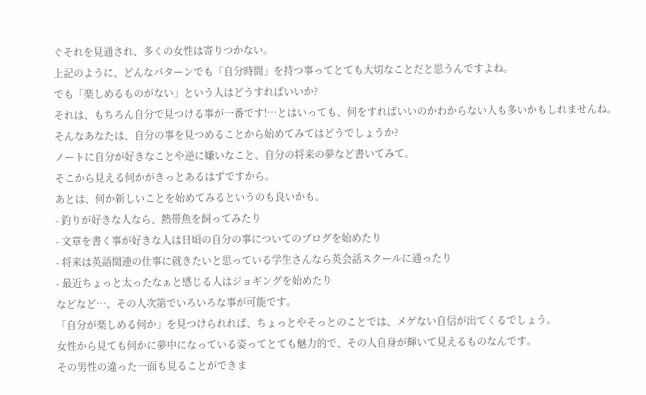ぐそれを見通され、多くの女性は寄りつかない。
上記のように、どんなパターンでも「自分時間」を持つ事ってとても大切なことだと思うんですよね。
でも「楽しめるものがない」という人はどうすればいいか?
それは、もちろん自分で見つける事が一番です!…とはいっても、何をすればいいのかわからない人も多いかもしれませんね。
そんなあなたは、自分の事を見つめることから始めてみてはどうでしょうか?
ノートに自分が好きなことや逆に嫌いなこと、自分の将来の夢など書いてみて。
そこから見える何かがきっとあるはずですから。
あとは、何か新しいことを始めてみるというのも良いかも。
- 釣りが好きな人なら、熱帯魚を飼ってみたり
- 文章を書く事が好きな人は日頃の自分の事についてのブログを始めたり
- 将来は英語関連の仕事に就きたいと思っている学生さんなら英会話スクールに通ったり
- 最近ちょっと太ったなぁと感じる人はジョギングを始めたり
などなど…、その人次第でいろいろな事が可能です。
「自分が楽しめる何か」を見つけられれば、ちょっとやそっとのことでは、メゲない自信が出てくるでしょう。
女性から見ても何かに夢中になっている姿ってとても魅力的で、その人自身が輝いて見えるものなんです。
その男性の違った一面も見ることができま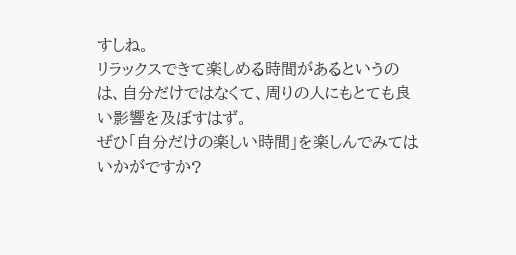すしね。
リラックスできて楽しめる時間があるというのは、自分だけではなくて、周りの人にもとても良い影響を及ぼすはず。
ぜひ「自分だけの楽しい時間」を楽しんでみてはいかがですか?